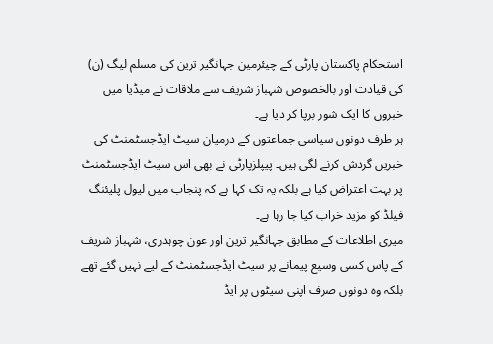استحکام پاکستان پارٹی کے چیئرمین جہانگیر ترین کی مسلم لیگ (ن) کی قیادت اور بالخصوص شہباز شریف سے ملاقات نے میڈیا میں خبروں کا ایک شور برپا کر دیا ہے۔
ہر طرف دونوں سیاسی جماعتوں کے درمیان سیٹ ایڈجسٹمنٹ کی خبریں گردش کرنے لگی ہیں۔ پیپلزپارٹی نے بھی اس سیٹ ایڈجسٹمنٹ پر بہت اعتراض کیا ہے بلکہ یہ تک کہا ہے کہ پنجاب میں لیول پلیئنگ فیلڈ کو مزید خراب کیا جا رہا ہے۔
میری اطلاعات کے مطابق جہانگیر ترین اور عون چوہدری، شہباز شریف کے پاس کسی وسیع پیمانے پر سیٹ ایڈجسٹمنٹ کے لیے نہیں گئے تھے بلکہ وہ دونوں صرف اپنی سیٹوں پر ایڈ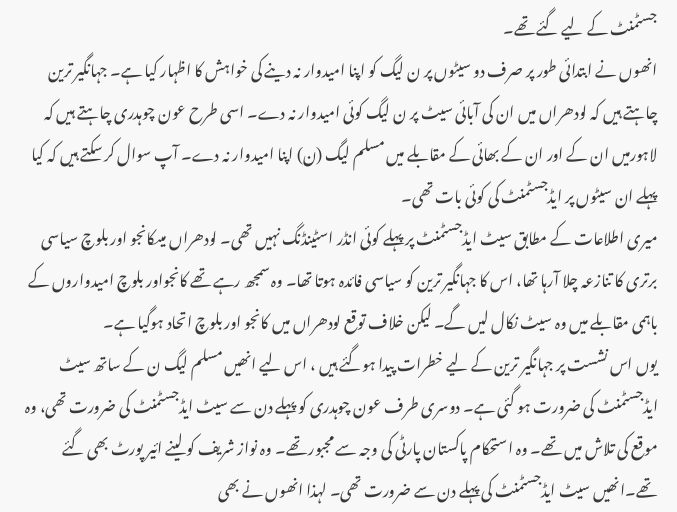جسٹمنٹ کے لیے گئے تھے۔
انھوں نے ابتدائی طور پر صرف دو سیٹوں پر ن لیگ کو اپنا امیدوار نہ دینے کی خواہش کا اظہار کیا ہے۔ جہانگیر ترین چاہتے ہیں کہ لودھراں میں ان کی آبائی سیٹ پر ن لیگ کوئی امیدوار نہ دے۔ اسی طرح عون چوہدری چاہتے ہیں کہ لاہورمیں ان کے اور ان کے بھائی کے مقابلے میں مسلم لیگ (ن) اپنا امیدوار نہ دے۔ آپ سوال کر سکتے ہیں کہ کیا پہلے ان سیٹوں پر ایڈجسٹمنٹ کی کوئی بات تھی۔
میری اطلاعات کے مطابق سیٹ ایڈجسٹمنٹ پر پہلے کوئی انڈر اسٹینڈنگ نہیں تھی۔ لودھراں میںکانجو اور بلوچ سیاسی برتری کا تنازعہ چلا آرہا تھا، اس کا جہانگیر ترین کو سیاسی فائدہ ہوتا تھا۔ وہ سمجھ رہے تھے کانجواور بلوچ امیدواروں کے باہمی مقابلے میں وہ سیٹ نکال لیں گے۔ لیکن خلاف توقع لودھراں میں کانجو اور بلوچ اتحاد ہوگیا ہے۔
یوں اس نشست پر جہانگیر ترین کے لیے خطرات پیدا ہوگئے ہیں ، اس لیے انھیں مسلم لیگ ن کے ساتھ سیٹ ایڈجسٹمنٹ کی ضرورت ہو گئی ہے۔ دوسری طرف عون چوہدری کو پہلے دن سے سیٹ ایڈجسٹمنٹ کی ضرورت تھی، وہ موقع کی تلاش میں تھے۔ وہ استحکام پاکستان پارٹی کی وجہ سے مجبور تھے۔ وہ نواز شریف کو لینے ائیر پورٹ بھی گئے تھے۔انھیں سیٹ ایڈجسٹمنٹ کی پہلے دن سے ضرورت تھی۔ لہذا انھوں نے بھی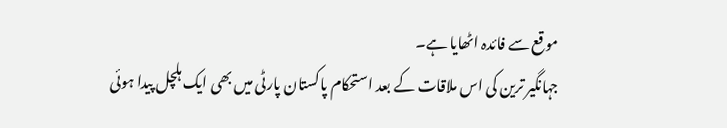موقع سے فائدہ اٹھایا ہے۔
جہانگیر ترین کی اس ملاقات کے بعد استحکام پاکستان پارٹی میں بھی ایک ہلچل پیدا ہوئی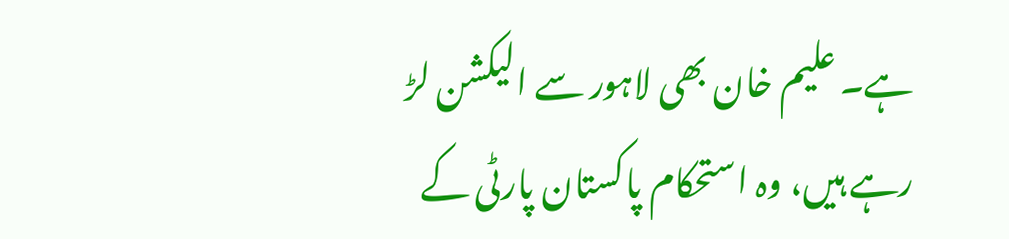ہے۔ علیم خان بھی لاہور سے الیکشن لڑ رہے ہیں، وہ استحکام پاکستان پارٹی کے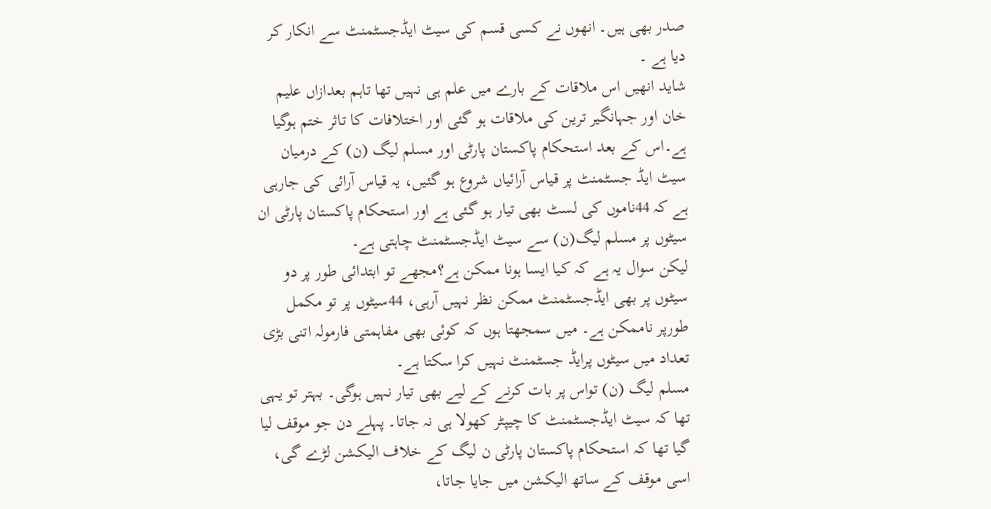صدر بھی ہیں۔ انھوں نے کسی قسم کی سیٹ ایڈجسٹمنٹ سے انکار کر دیا ہے ۔
شاید انھیں اس ملاقات کے بارے میں علم ہی نہیں تھا تاہم بعدازاں علیم خان اور جہانگیر ترین کی ملاقات ہو گئی اور اختلافات کا تاثر ختم ہوگیا ہے۔اس کے بعد استحکام پاکستان پارٹی اور مسلم لیگ (ن) کے درمیان سیٹ ایڈ جسٹمنٹ پر قیاس آرائیاں شروع ہو گئیں، یہ قیاس آرائی کی جارہی ہے کہ 44ناموں کی لسٹ بھی تیار ہو گئی ہے اور استحکام پاکستان پارٹی ان سیٹوں پر مسلم لیگ(ن) سے سیٹ ایڈجسٹمنٹ چاہتی ہے۔
لیکن سوال یہ ہے کہ کیا ایسا ہونا ممکن ہے؟مجھے تو ابتدائی طور پر دو سیٹوں پر بھی ایڈجسٹمنٹ ممکن نظر نہیں آرہی، 44سیٹوں پر تو مکمل طورپر ناممکن ہے۔ میں سمجھتا ہوں کہ کوئی بھی مفاہمتی فارمولہ اتنی بڑی تعداد میں سیٹوں پرایڈ جسٹمنٹ نہیں کرا سکتا ہے۔
مسلم لیگ (ن) تواس پر بات کرنے کے لیے بھی تیار نہیں ہوگی۔ بہتر تو یہی تھا کہ سیٹ ایڈجسٹمنٹ کا چیپٹر کھولا ہی نہ جاتا۔ پہلے دن جو موقف لیا گیا تھا کہ استحکام پاکستان پارٹی ن لیگ کے خلاف الیکشن لڑے گی، اسی موقف کے ساتھ الیکشن میں جایا جاتا،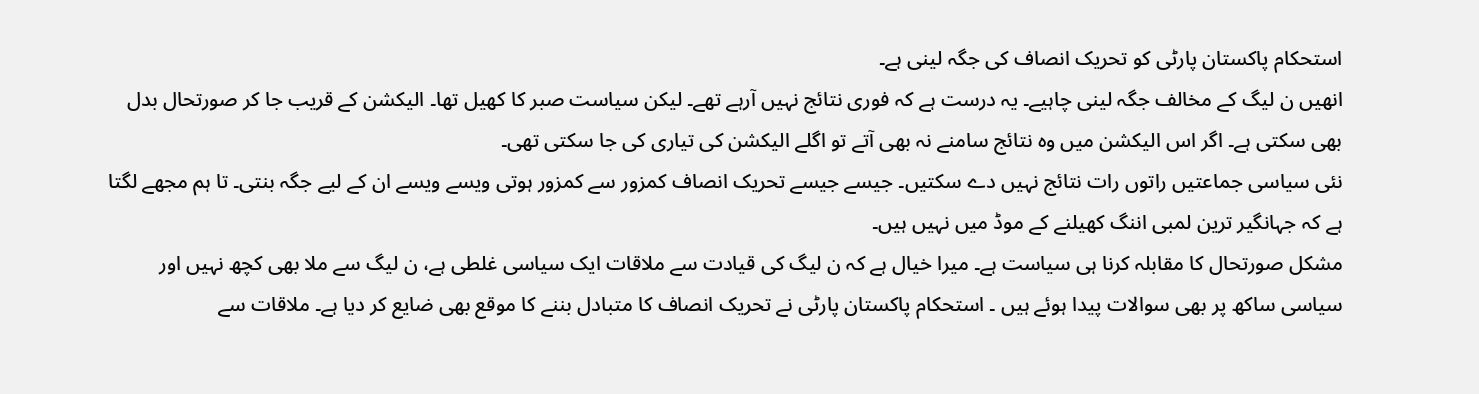استحکام پاکستان پارٹی کو تحریک انصاف کی جگہ لینی ہے۔
انھیں ن لیگ کے مخالف جگہ لینی چاہیے۔ یہ درست ہے کہ فوری نتائج نہیں آرہے تھے۔ لیکن سیاست صبر کا کھیل تھا۔ الیکشن کے قریب جا کر صورتحال بدل بھی سکتی ہے۔ اگر اس الیکشن میں وہ نتائج سامنے نہ بھی آتے تو اگلے الیکشن کی تیاری کی جا سکتی تھی۔
نئی سیاسی جماعتیں راتوں رات نتائج نہیں دے سکتیں۔ جیسے جیسے تحریک انصاف کمزور سے کمزور ہوتی ویسے ویسے ان کے لیے جگہ بنتی۔ تا ہم مجھے لگتا ہے کہ جہانگیر ترین لمبی اننگ کھیلنے کے موڈ میں نہیں ہیں۔
مشکل صورتحال کا مقابلہ کرنا ہی سیاست ہے۔ میرا خیال ہے کہ ن لیگ کی قیادت سے ملاقات ایک سیاسی غلطی ہے، ن لیگ سے ملا بھی کچھ نہیں اور سیاسی ساکھ پر بھی سوالات پیدا ہوئے ہیں ۔ استحکام پاکستان پارٹی نے تحریک انصاف کا متبادل بننے کا موقع بھی ضایع کر دیا ہے۔ ملاقات سے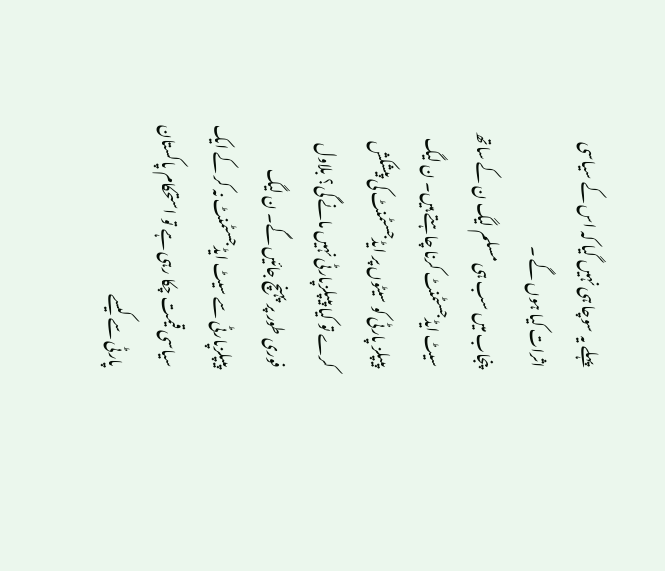پہلے یہ سوچا ہی نہیں گیا کہ اس کے سیاسی اثرات کیا ہوں گے ۔
پنجاب میں سب ہی مسلم لیگ ن کے ساتھ سیٹ ایڈجسٹمنٹ کرنا چاہتے ہیں۔ ن لیگ پیپلز پارٹی کو سیٹوں پر ایڈجسٹمنٹ کی پیشکش کرے تو کیا پیپلزپارٹی نہیں مانے گی؟ بلاول فوری طور پر پہنچ جائیں گے۔ ن لیگ پیپلزپارٹی سے سیٹ ایڈجسٹمنٹ نہ کر کے ایک سیاسی قیمت چکا رہی ہے تو استحکام پاکستان پارٹی سے کیسے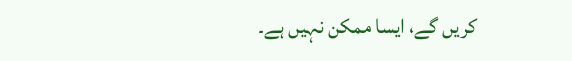کریں گے، ایسا ممکن نہیں ہے۔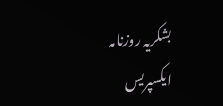بشکریہ روزنامہ ایکسپریس